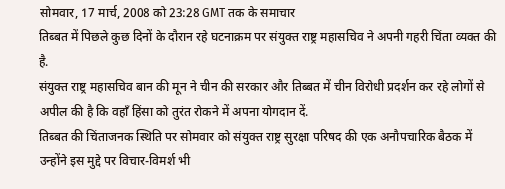सोमवार, 17 मार्च, 2008 को 23:28 GMT तक के समाचार
तिब्बत में पिछले कुछ दिनों के दौरान रहे घटनाक्रम पर संयुक्त राष्ट्र महासचिव ने अपनी गहरी चिंता व्यक्त की है.
संयुक्त राष्ट्र महासचिव बान की मून ने चीन की सरकार और तिब्बत में चीन विरोधी प्रदर्शन कर रहे लोगों से अपील की है कि वहाँ हिंसा को तुरंत रोकने में अपना योगदान दें.
तिब्बत की चिंताजनक स्थिति पर सोमवार को संयुक्त राष्ट्र सुरक्षा परिषद की एक अनौपचारिक बैठक में उन्होंने इस मुद्दे पर विचार-विमर्श भी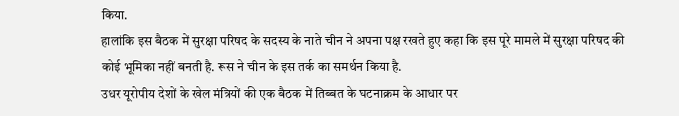किया.
हालांकि इस बैठक में सुरक्षा परिषद के सदस्य के नाते चीन ने अपना पक्ष रखते हुए कहा कि इस पूरे मामले में सुरक्षा परिषद की कोई भूमिका नहीं बनती है. रूस ने चीन के इस तर्क का समर्थन किया है.
उधर यूरोपीय देशों के खेल मंत्रियों की एक बैठक में तिब्बत के घटनाक्रम के आधार पर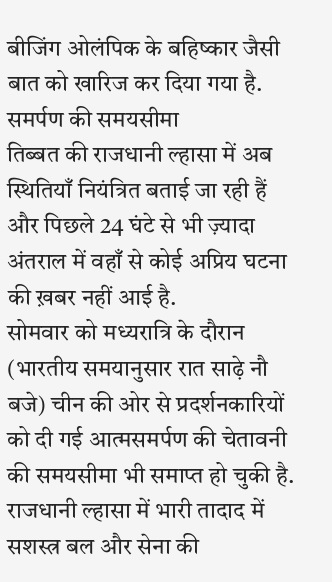बीजिंग ओलंपिक के बहिष्कार जैसी बात को खारिज कर दिया गया है.
समर्पण की समयसीमा
तिब्बत की राजधानी ल्हासा में अब स्थितियाँ नियंत्रित बताई जा रही हैं और पिछले 24 घंटे से भी ज़्यादा अंतराल में वहाँ से कोई अप्रिय घटना की ख़बर नहीं आई है.
सोमवार को मध्यरात्रि के दौरान (भारतीय समयानुसार रात साढ़े नौ बजे) चीन की ओर से प्रदर्शनकारियों को दी गई आत्मसमर्पण की चेतावनी की समयसीमा भी समाप्त हो चुकी है.
राजधानी ल्हासा में भारी तादाद में सशस्त्र बल और सेना की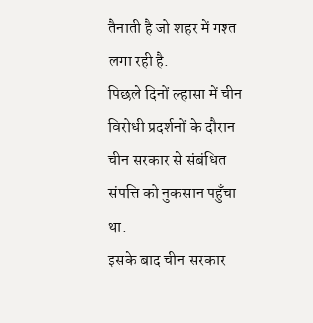तैनाती है जो शहर में गश्त लगा रही है.
पिछले दिनों ल्हासा में चीन विरोधी प्रदर्शनों के दौरान चीन सरकार से संबंधित संपत्ति को नुकसान पहुँचा था.
इसके बाद चीन सरकार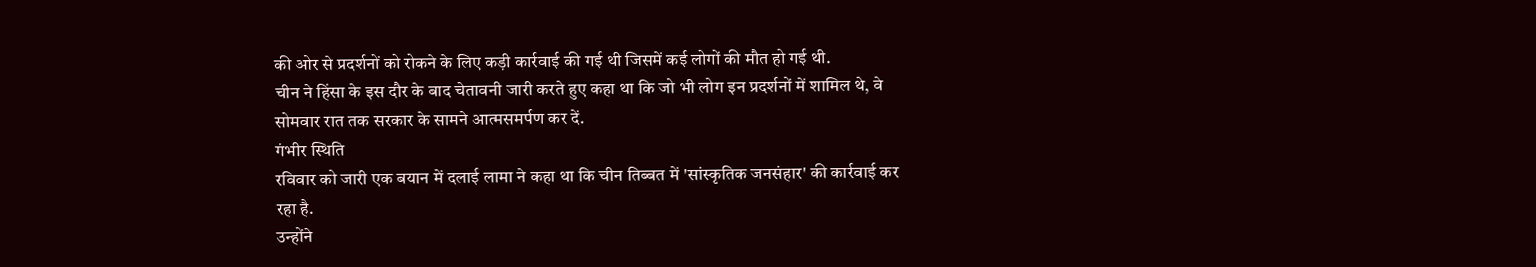की ओर से प्रदर्शनों को रोकने के लिए कड़ी कार्रवाई की गई थी जिसमें कई लोगों की मौत हो गई थी.
चीन ने हिंसा के इस दौर के बाद चेतावनी जारी करते हुए कहा था कि जो भी लोग इन प्रदर्शनों में शामिल थे, वे सोमवार रात तक सरकार के सामने आत्मसमर्पण कर दें.
गंभीर स्थिति
रविवार को जारी एक बयान में दलाई लामा ने कहा था कि चीन तिब्बत में 'सांस्कृतिक जनसंहार' की कार्रवाई कर रहा है.
उन्होंने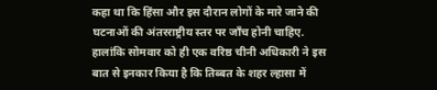कहा था कि हिंसा और इस दौरान लोगों के मारे जाने की घटनाओं की अंतरराष्ट्रीय स्तर पर जाँच होनी चाहिए.
हालांकि सोमवार को ही एक वरिष्ठ चीनी अधिकारी ने इस बात से इनकार किया है कि तिब्बत के शहर ल्हासा में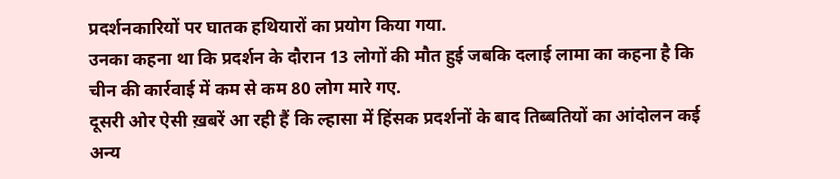प्रदर्शनकारियों पर घातक हथियारों का प्रयोग किया गया.
उनका कहना था कि प्रदर्शन के दौरान 13 लोगों की मौत हुई जबकि दलाई लामा का कहना है कि चीन की कार्रवाई में कम से कम 80 लोग मारे गए.
दूसरी ओर ऐसी ख़बरें आ रही हैं कि ल्हासा में हिंसक प्रदर्शनों के बाद तिब्बतियों का आंदोलन कई अन्य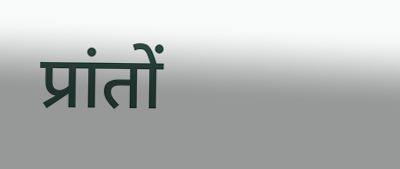प्रांतों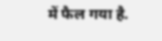में फैल गया है.